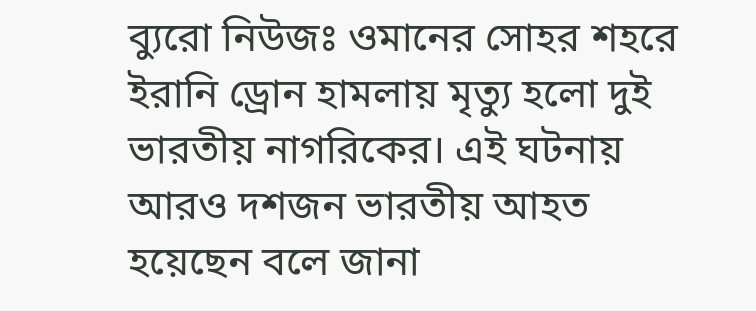ব্যুরো নিউজঃ ওমানের সোহর শহরে ইরানি ড্রোন হামলায় মৃত্যু হলো দুই ভারতীয় নাগরিকের। এই ঘটনায় আরও দশজন ভারতীয় আহত হয়েছেন বলে জানা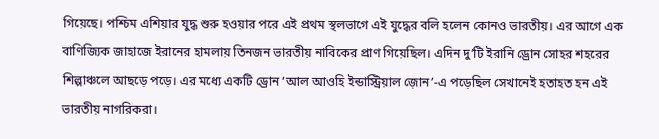গিয়েছে। পশ্চিম এশিয়ার যুদ্ধ শুরু হওয়ার পরে এই প্রথম স্থলভাগে এই যুদ্ধের বলি হলেন কোনও ভারতীয়। এর আগে এক বাণিজ্যিক জাহাজে ইরানের হামলায় তিনজন ভারতীয় নাবিকের প্রাণ গিয়েছিল। এদিন দু’টি ইরানি ড্রোন সোহর শহরের শিল্পাঞ্চলে আছড়ে পড়ে। এর মধ্যে একটি ড্রোন ‘আল আওহি ইন্ডাস্ট্রিয়াল জ়োন’-এ পড়েছিল সেখানেই হতাহত হন এই ভারতীয় নাগরিকরা।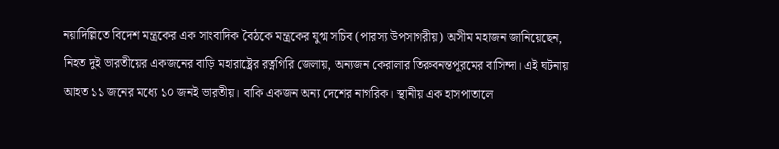নয়াদিল্লিতে বিদেশ মন্ত্রকের এক সাংবাদিক বৈঠকে মন্ত্রকের যুগ্ম সচিব (পারস্য উপসাগরীয়) অসীম মহাজন জানিয়েছেন, নিহত দুই ভারতীয়ের একজনের বাড়ি মহারাষ্ট্রের রত্নগিরি জেলায়, অন্যজন কেরালার তিরুবনন্তপূরমের বাসিন্দা। এই ঘটনায় আহত ১১ জনের মধ্যে ১০ জনই ভারতীয়। বাকি একজন অন্য দেশের নাগরিক। স্থানীয় এক হাসপাতালে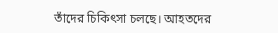তাঁদের চিকিৎসা চলছে। আহতদের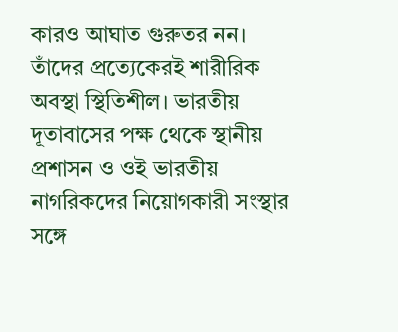কারও আঘাত গুরুতর নন। তাঁদের প্রত্যেকেরই শারীরিক অবস্থা স্থিতিশীল। ভারতীয় দূতাবাসের পক্ষ থেকে স্থানীয় প্রশাসন ও ওই ভারতীয় নাগরিকদের নিয়োগকারী সংস্থার সঙ্গে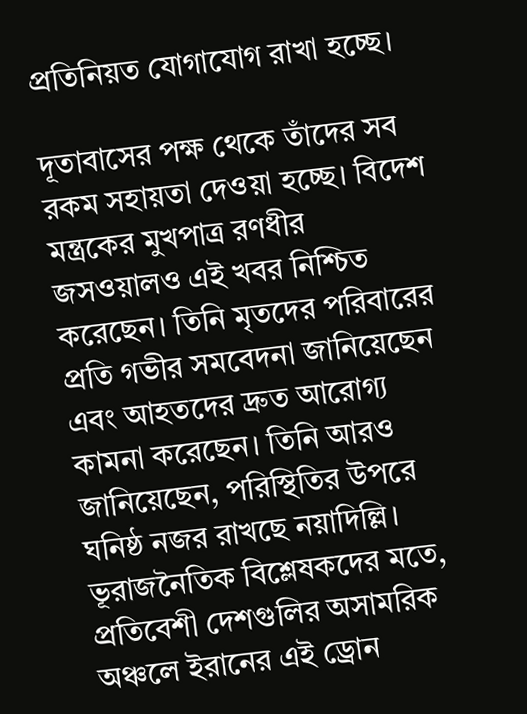প্রতিনিয়ত যোগাযোগ রাখা হচ্ছে।

দূতাবাসের পক্ষ থেকে তাঁদের সব রকম সহায়তা দেওয়া হচ্ছে। বিদেশ মন্ত্রকের মুখপাত্র রণধীর জসওয়ালও এই খবর নিশ্চিত করেছেন। তিনি মৃতদের পরিবারের প্রতি গভীর সমবেদনা জানিয়েছেন এবং আহতদের দ্রুত আরোগ্য কামনা করেছেন। তিনি আরও জানিয়েছেন, পরিস্থিতির উপরে ঘনিষ্ঠ নজর রাখছে নয়াদিল্লি। ভূরাজনৈতিক বিশ্লেষকদের মতে, প্রতিবেশী দেশগুলির অসামরিক অঞ্চলে ইরানের এই ড্রোন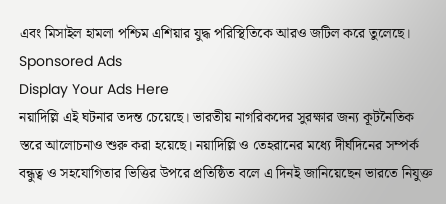এবং মিসাইল হামলা পশ্চিম এশিয়ার যুদ্ধ পরিস্থিতিকে আরও জটিল করে তুলেছে।
Sponsored Ads
Display Your Ads Here
নয়াদিল্লি এই ঘটনার তদন্ত চেয়েছে। ভারতীয় নাগরিকদের সুরক্ষার জন্য কূটনৈতিক স্তরে আলোচনাও শুরু করা হয়েছে। নয়াদিল্লি ও তেহরানের মধ্যে দীর্ঘদিনের সম্পর্ক বন্ধুত্ব ও সহযোগিতার ভিত্তির উপরে প্রতিষ্ঠিত বলে এ দিনই জানিয়েছেন ভারতে নিযুক্ত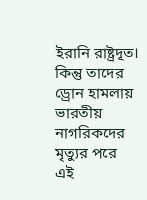ইরানি রাষ্ট্রদূত। কিন্তু তাদের ড্রোন হামলায় ভারতীয় নাগরিকদের মৃত্যুর পরে এই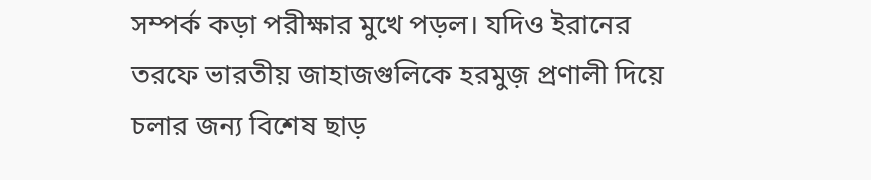সম্পর্ক কড়া পরীক্ষার মুখে পড়ল। যদিও ইরানের তরফে ভারতীয় জাহাজগুলিকে হরমুজ় প্রণালী দিয়ে চলার জন্য বিশেষ ছাড়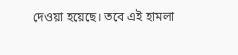দেওয়া হয়েছে। তবে এই হামলা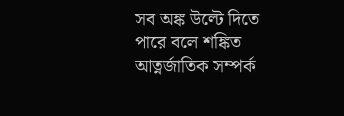সব অঙ্ক উল্টে দিতে পারে বলে শঙ্কিত আত্নর্জাতিক সম্পর্ক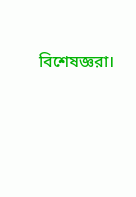বিশেষজ্ঞরা।